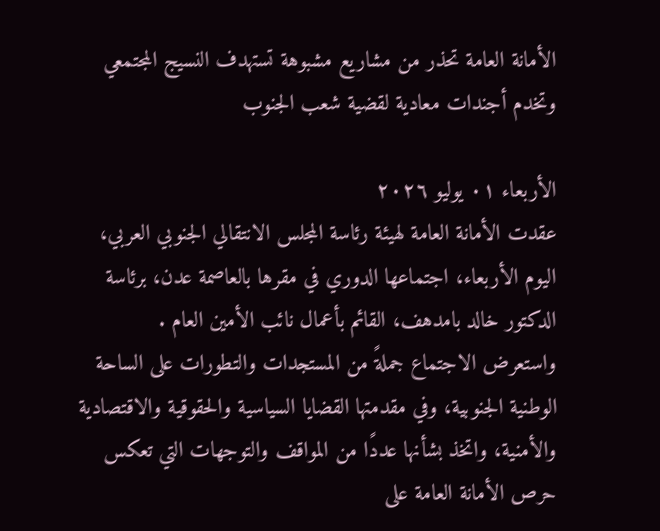الأمانة العامة تحذر من مشاريع مشبوهة تستهدف النسيج المجتمعي وتخدم أجندات معادية لقضية شعب الجنوب

الأربعاء ٠١ يوليو ٢٠٢٦
عقدت الأمانة العامة لهيئة رئاسة المجلس الانتقالي الجنوبي العربي، اليوم الأربعاء، اجتماعها الدوري في مقرها بالعاصمة عدن، برئاسة الدكتور خالد بامدهف، القائم بأعمال نائب الأمين العام .
واستعرض الاجتماع جملةً من المستجدات والتطورات على الساحة الوطنية الجنوبية، وفي مقدمتها القضايا السياسية والحقوقية والاقتصادية والأمنية، واتخذ بشأنها عددًا من المواقف والتوجهات التي تعكس حرص الأمانة العامة على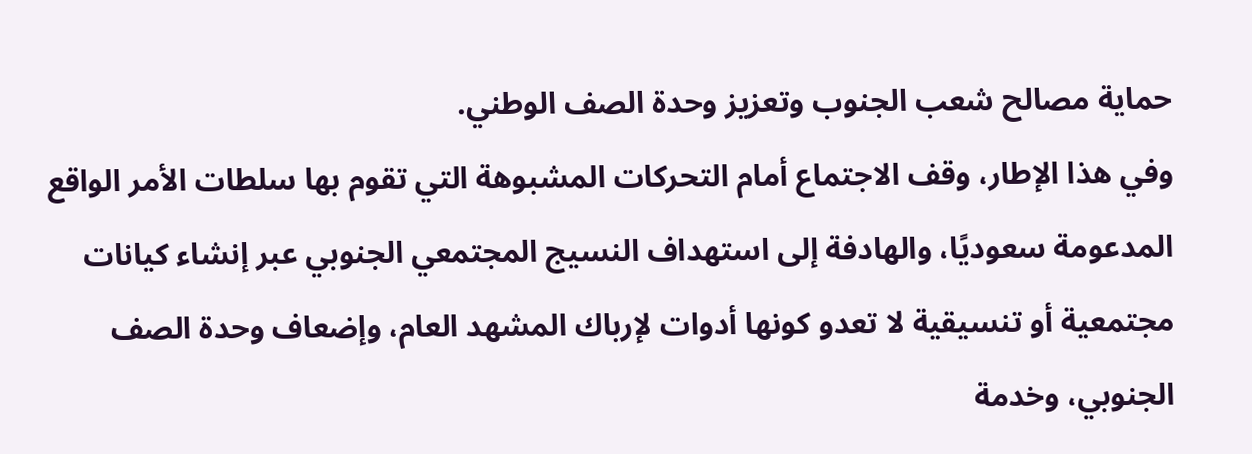حماية مصالح شعب الجنوب وتعزيز وحدة الصف الوطني.
وفي هذا الإطار، وقف الاجتماع أمام التحركات المشبوهة التي تقوم بها سلطات الأمر الواقع المدعومة سعوديًا، والهادفة إلى استهداف النسيج المجتمعي الجنوبي عبر إنشاء كيانات مجتمعية أو تنسيقية لا تعدو كونها أدوات لإرباك المشهد العام، وإضعاف وحدة الصف الجنوبي، وخدمة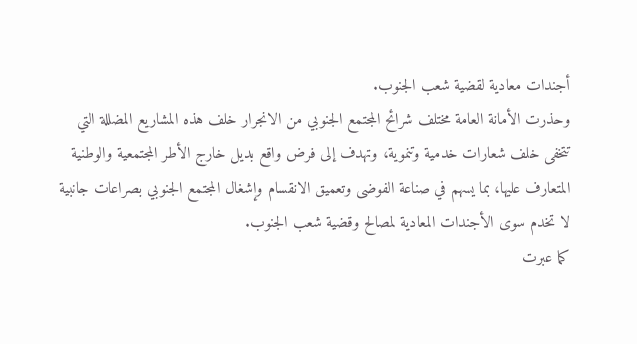أجندات معادية لقضية شعب الجنوب.
وحذرت الأمانة العامة مختلف شرائح المجتمع الجنوبي من الانجرار خلف هذه المشاريع المضللة التي تتخفى خلف شعارات خدمية وتنموية، وتهدف إلى فرض واقع بديل خارج الأطر المجتمعية والوطنية المتعارف عليها، بما يسهم في صناعة الفوضى وتعميق الانقسام وإشغال المجتمع الجنوبي بصراعات جانبية لا تخدم سوى الأجندات المعادية لمصالح وقضية شعب الجنوب.
كما عبرت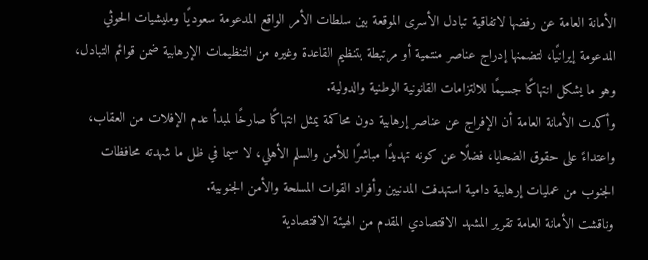الأمانة العامة عن رفضها لاتفاقية تبادل الأسرى الموقعة بين سلطات الأمر الواقع المدعومة سعوديًا ومليشيات الحوثي المدعومة إيرانيًا، لتضمنها إدراج عناصر منتمية أو مرتبطة بتنظيم القاعدة وغيره من التنظيمات الإرهابية ضمن قوائم التبادل، وهو ما يشكل انتهاكًا جسيمًا للالتزامات القانونية الوطنية والدولية.
وأكدت الأمانة العامة أن الإفراج عن عناصر إرهابية دون محاكمة يمثل انتهاكًا صارخًا لمبدأ عدم الإفلات من العقاب، واعتداءً على حقوق الضحايا، فضلًا عن كونه تهديدًا مباشرًا للأمن والسلم الأهلي، لا سيما في ظل ما شهدته محافظات الجنوب من عمليات إرهابية دامية استهدفت المدنيين وأفراد القوات المسلحة والأمن الجنوبية.
وناقشت الأمانة العامة تقرير المشهد الاقتصادي المقدم من الهيئة الاقتصادية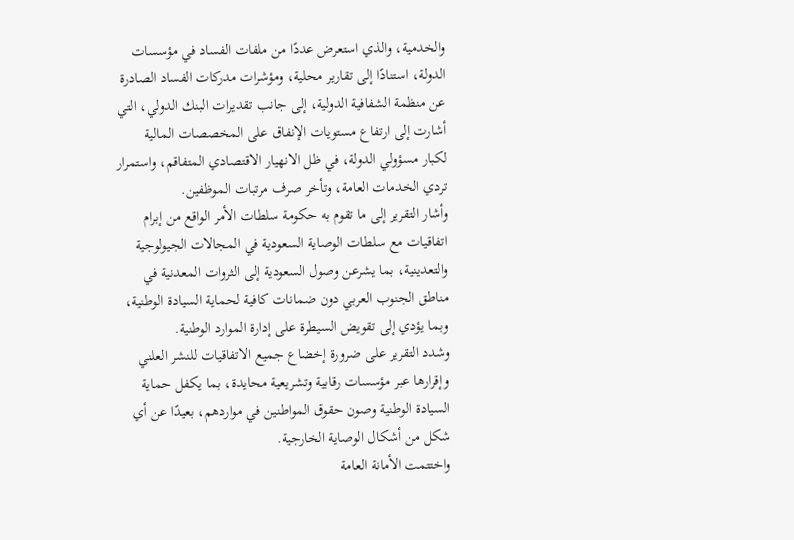والخدمية، والذي استعرض عددًا من ملفات الفساد في مؤسسات الدولة، استنادًا إلى تقارير محلية، ومؤشرات مدركات الفساد الصادرة عن منظمة الشفافية الدولية، إلى جانب تقديرات البنك الدولي، التي أشارت إلى ارتفاع مستويات الإنفاق على المخصصات المالية لكبار مسؤولي الدولة، في ظل الانهيار الاقتصادي المتفاقم، واستمرار تردي الخدمات العامة، وتأخر صرف مرتبات الموظفين.
وأشار التقرير إلى ما تقوم به حكومة سلطات الأمر الواقع من إبرام اتفاقيات مع سلطات الوصاية السعودية في المجالات الجيولوجية والتعدينية، بما يشرعن وصول السعودية إلى الثروات المعدنية في مناطق الجنوب العربي دون ضمانات كافية لحماية السيادة الوطنية، وبما يؤدي إلى تقويض السيطرة على إدارة الموارد الوطنية.
وشدد التقرير على ضرورة إخضاع جميع الاتفاقيات للنشر العلني وإقرارها عبر مؤسسات رقابية وتشريعية محايدة، بما يكفل حماية السيادة الوطنية وصون حقوق المواطنين في مواردهم، بعيدًا عن أي شكل من أشكال الوصاية الخارجية.
واختتمت الأمانة العامة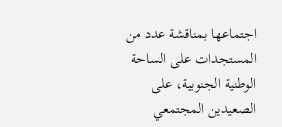اجتماعها بمناقشة عدد من المستجدات على الساحة الوطنية الجنوبية، على الصعيدين المجتمعي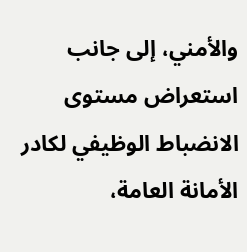والأمني، إلى جانب استعراض مستوى الانضباط الوظيفي لكادر الأمانة العامة،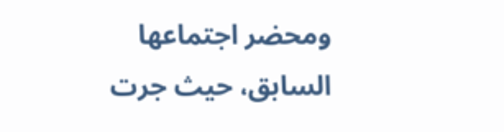ومحضر اجتماعها السابق، حيث جرت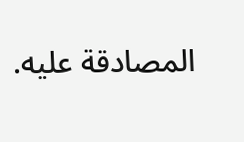المصادقة عليه.